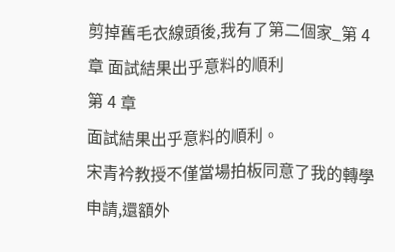剪掉舊毛衣線頭後,我有了第二個家_第 4 章 面試結果出乎意料的順利
第 4 章
面試結果出乎意料的順利。
宋青衿教授不僅當場拍板同意了我的轉學申請,還額外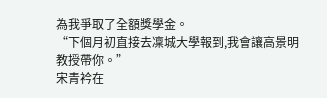為我爭取了全額獎學金。
“下個月初直接去凜城大學報到,我會讓高景明教授帶你。”
宋青衿在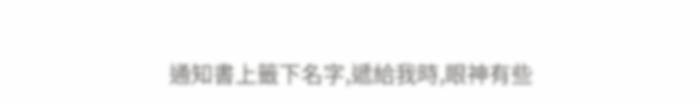通知書上籤下名字,遞給我時,眼神有些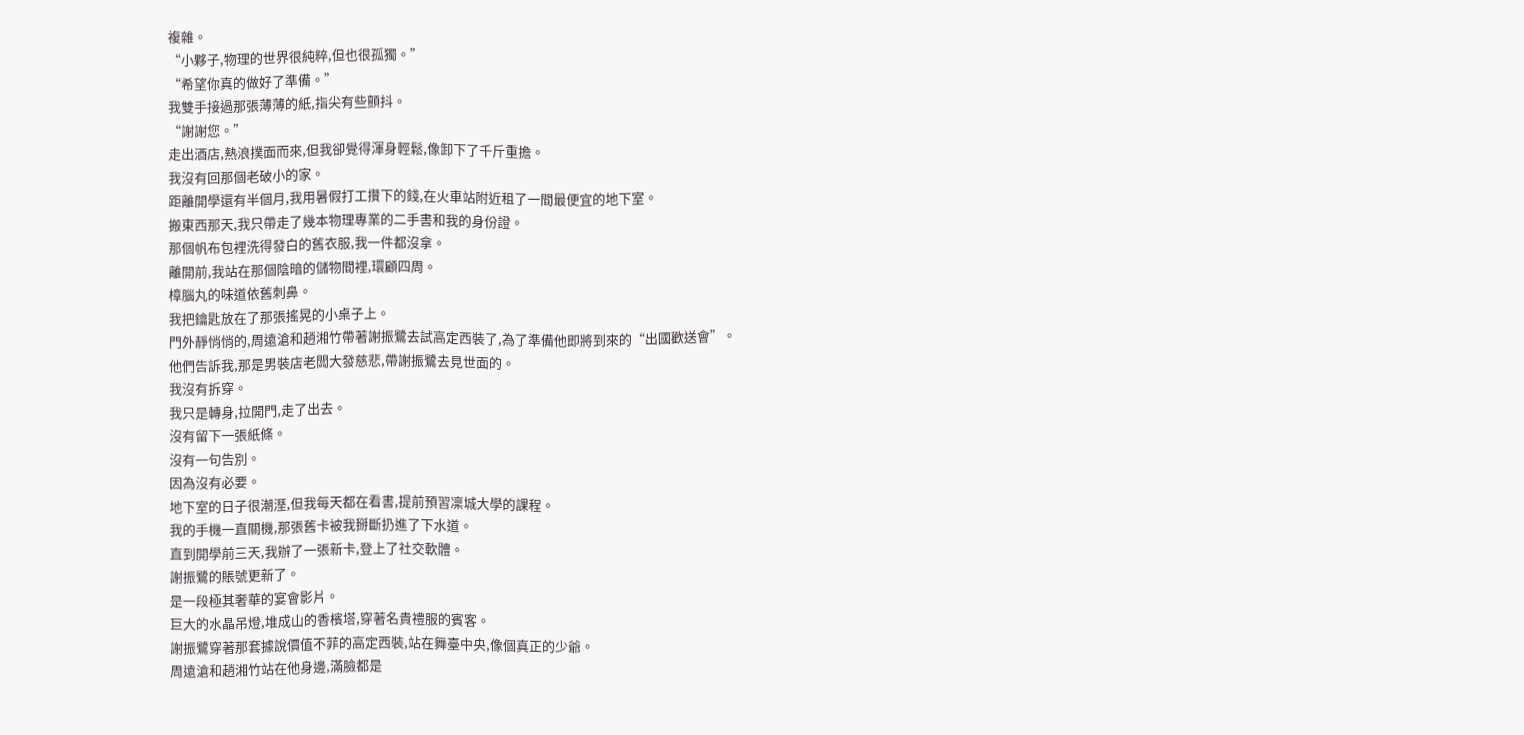複雜。
“小夥子,物理的世界很純粹,但也很孤獨。”
“希望你真的做好了準備。”
我雙手接過那張薄薄的紙,指尖有些顫抖。
“謝謝您。”
走出酒店,熱浪撲面而來,但我卻覺得渾身輕鬆,像卸下了千斤重擔。
我沒有回那個老破小的家。
距離開學還有半個月,我用暑假打工攢下的錢,在火車站附近租了一間最便宜的地下室。
搬東西那天,我只帶走了幾本物理專業的二手書和我的身份證。
那個帆布包裡洗得發白的舊衣服,我一件都沒拿。
離開前,我站在那個陰暗的儲物間裡,環顧四周。
樟腦丸的味道依舊刺鼻。
我把鑰匙放在了那張搖晃的小桌子上。
門外靜悄悄的,周遠滄和趙湘竹帶著謝振鷺去試高定西裝了,為了準備他即將到來的“出國歡送會”。
他們告訴我,那是男裝店老闆大發慈悲,帶謝振鷺去見世面的。
我沒有拆穿。
我只是轉身,拉開門,走了出去。
沒有留下一張紙條。
沒有一句告別。
因為沒有必要。
地下室的日子很潮溼,但我每天都在看書,提前預習凜城大學的課程。
我的手機一直關機,那張舊卡被我掰斷扔進了下水道。
直到開學前三天,我辦了一張新卡,登上了社交軟體。
謝振鷺的賬號更新了。
是一段極其奢華的宴會影片。
巨大的水晶吊燈,堆成山的香檳塔,穿著名貴禮服的賓客。
謝振鷺穿著那套據說價值不菲的高定西裝,站在舞臺中央,像個真正的少爺。
周遠滄和趙湘竹站在他身邊,滿臉都是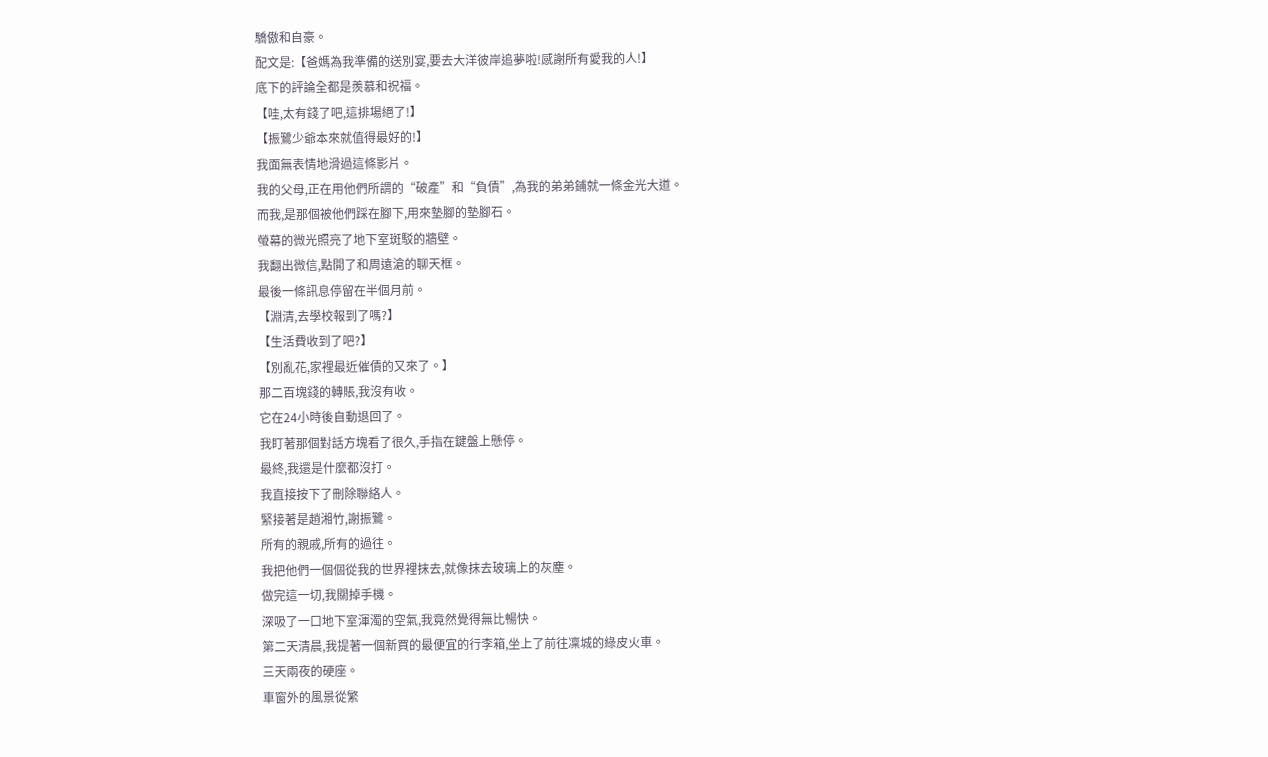驕傲和自豪。
配文是:【爸媽為我準備的送別宴,要去大洋彼岸追夢啦!感謝所有愛我的人!】
底下的評論全都是羨慕和祝福。
【哇,太有錢了吧,這排場絕了!】
【振鷺少爺本來就值得最好的!】
我面無表情地滑過這條影片。
我的父母,正在用他們所謂的“破產”和“負債”,為我的弟弟鋪就一條金光大道。
而我,是那個被他們踩在腳下,用來墊腳的墊腳石。
螢幕的微光照亮了地下室斑駁的牆壁。
我翻出微信,點開了和周遠滄的聊天框。
最後一條訊息停留在半個月前。
【淵清,去學校報到了嗎?】
【生活費收到了吧?】
【別亂花,家裡最近催債的又來了。】
那二百塊錢的轉賬,我沒有收。
它在24小時後自動退回了。
我盯著那個對話方塊看了很久,手指在鍵盤上懸停。
最終,我還是什麼都沒打。
我直接按下了刪除聯絡人。
緊接著是趙湘竹,謝振鷺。
所有的親戚,所有的過往。
我把他們一個個從我的世界裡抹去,就像抹去玻璃上的灰塵。
做完這一切,我關掉手機。
深吸了一口地下室渾濁的空氣,我竟然覺得無比暢快。
第二天清晨,我提著一個新買的最便宜的行李箱,坐上了前往凜城的綠皮火車。
三天兩夜的硬座。
車窗外的風景從繁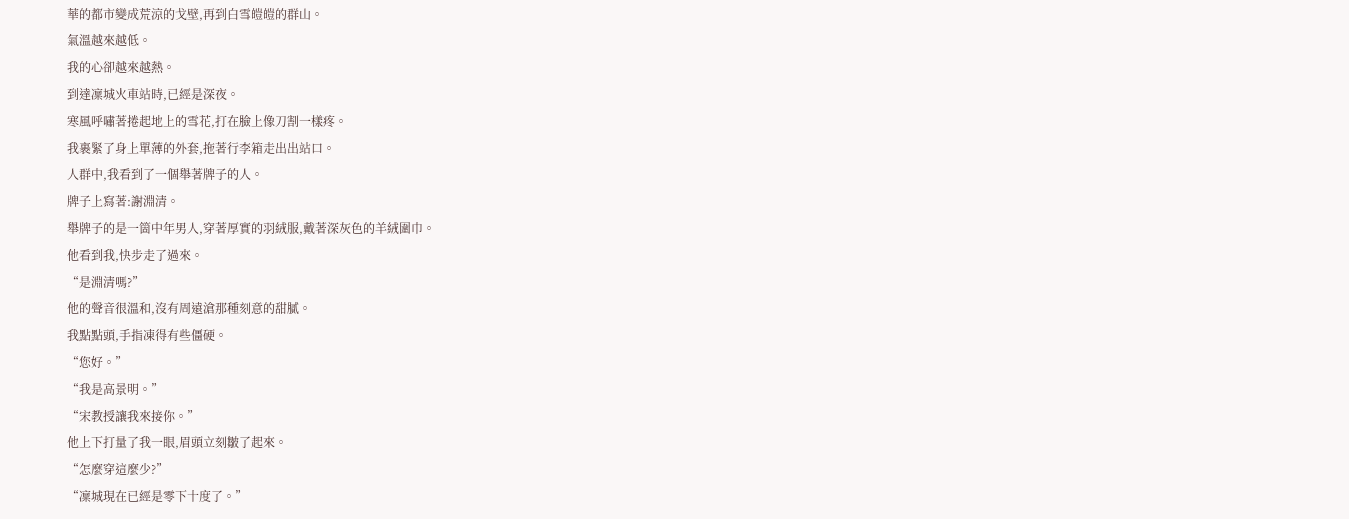華的都市變成荒涼的戈壁,再到白雪皚皚的群山。
氣溫越來越低。
我的心卻越來越熱。
到達凜城火車站時,已經是深夜。
寒風呼嘯著捲起地上的雪花,打在臉上像刀割一樣疼。
我裹緊了身上單薄的外套,拖著行李箱走出出站口。
人群中,我看到了一個舉著牌子的人。
牌子上寫著:謝淵清。
舉牌子的是一箇中年男人,穿著厚實的羽絨服,戴著深灰色的羊絨圍巾。
他看到我,快步走了過來。
“是淵清嗎?”
他的聲音很溫和,沒有周遠滄那種刻意的甜膩。
我點點頭,手指凍得有些僵硬。
“您好。”
“我是高景明。”
“宋教授讓我來接你。”
他上下打量了我一眼,眉頭立刻皺了起來。
“怎麼穿這麼少?”
“凜城現在已經是零下十度了。”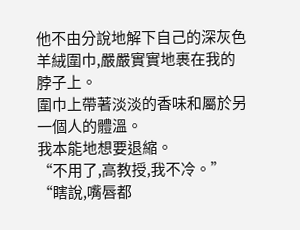他不由分說地解下自己的深灰色羊絨圍巾,嚴嚴實實地裹在我的脖子上。
圍巾上帶著淡淡的香味和屬於另一個人的體溫。
我本能地想要退縮。
“不用了,高教授,我不冷。”
“瞎說,嘴唇都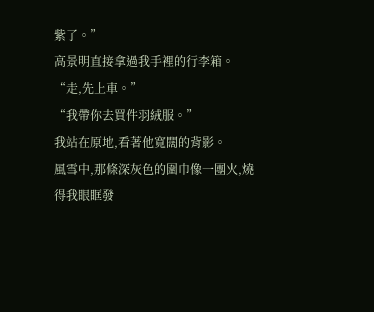紫了。”
高景明直接拿過我手裡的行李箱。
“走,先上車。”
“我帶你去買件羽絨服。”
我站在原地,看著他寬闊的背影。
風雪中,那條深灰色的圍巾像一團火,燒得我眼眶發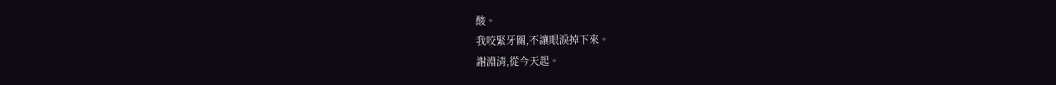酸。
我咬緊牙關,不讓眼淚掉下來。
謝淵清,從今天起。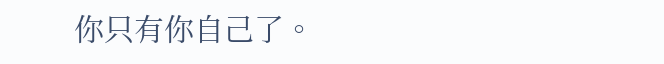你只有你自己了。